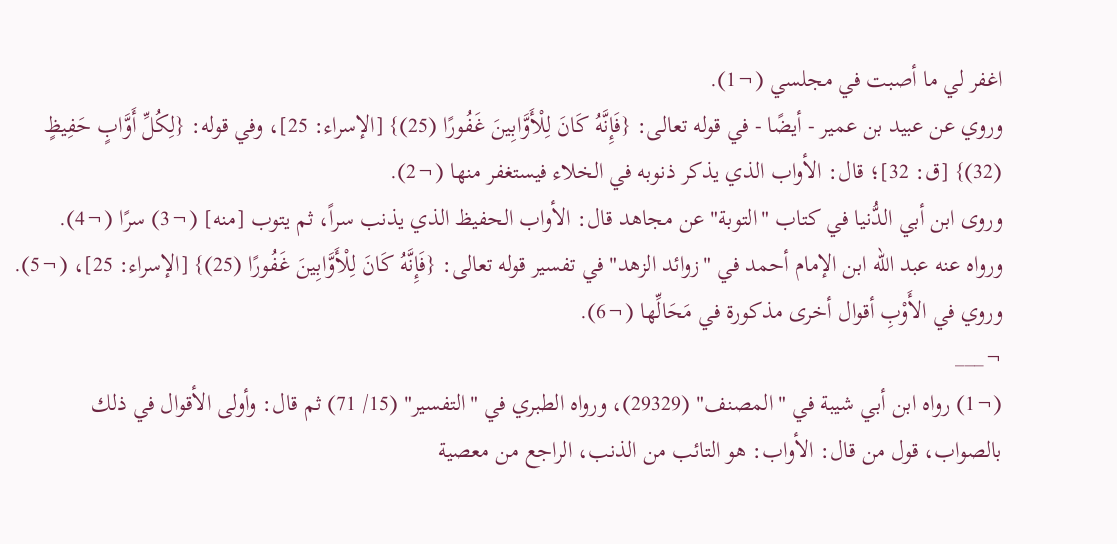اغفر لي ما أصبت في مجلسي (¬1).
وروي عن عبيد بن عمير - أيضًا - في قوله تعالى: {فَإِنَّهُ كَانَ لِلْأَوَّابِينَ غَفُورًا (25)} [الإسراء: 25]، وفي قوله: {لِكُلِّ أَوَّابٍ حَفِيظٍ (32)} [ق: 32]؛ قال: الأواب الذي يذكر ذنوبه في الخلاء فيستغفر منها (¬2).
وروى ابن أبي الدُّنيا في كتاب "التوبة" عن مجاهد قال: الأواب الحفيظ الذي يذنب سراً، ثم يتوب [منه] (¬3) سرًا (¬4).
ورواه عنه عبد الله ابن الإمام أحمد في "زوائد الزهد" في تفسير قوله تعالى: {فَإِنَّهُ كَانَ لِلْأَوَّابِينَ غَفُورًا (25)} [الإسراء: 25]، (¬5).
وروي في الأَوْبِ أقوال أخرى مذكورة في مَحَالِّها (¬6).
¬___
(¬1) رواه ابن أبي شيبة في "المصنف" (29329)، ورواه الطبري في "التفسير" (15/ 71) ثم قال: وأولى الأقوال في ذلك بالصواب، قول من قال: الأواب: هو التائب من الذنب، الراجع من معصية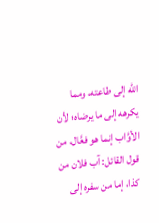الله إلى طاعته، ومما يكرهه إلى ما يرضاه؛ لأن الأوَّاب إنما هو فعَّال، من قول القائل: آب فلان من كذا، إما من سفره إلى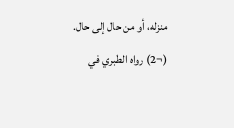منزله، أو من حال إلى حال.
(¬2) رواه الطبري في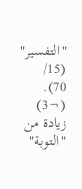"التفسير" (15/ 70).
(¬3) زيادة من "التوبة"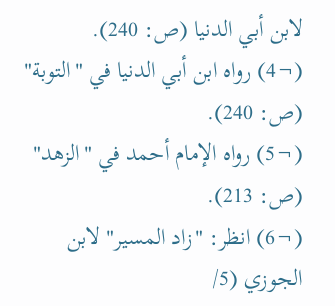لابن أبي الدنيا (ص: 240).
(¬4) رواه ابن أبي الدنيا في "التوبة" (ص: 240).
(¬5) رواه الإمام أحمد في "الزهد" (ص: 213).
(¬6) انظر: "زاد المسير" لابن الجوزي (5/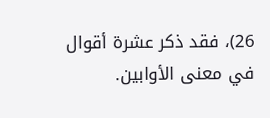26)، فقد ذكر عشرة أقوال في معنى الأوابين.